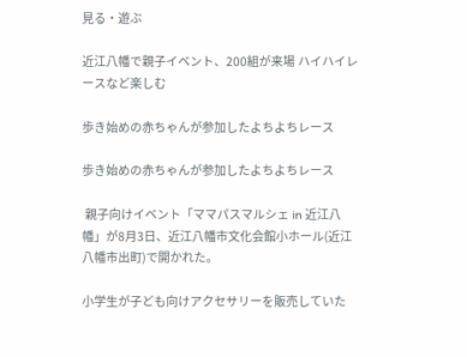見る・遊ぶ

近江八幡で親子イベント、200組が来場 ハイハイレースなど楽しむ

歩き始めの赤ちゃんが参加したよちよちレース

歩き始めの赤ちゃんが参加したよちよちレース

 親子向けイベント「ママパスマルシェ in 近江八幡」が8月3日、近江八幡市文化会館小ホール(近江八幡市出町)で開かれた。

小学生が子ども向けアクセサリーを販売していた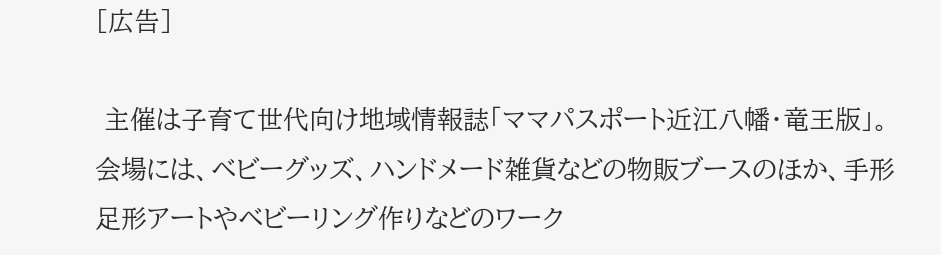[広告]

 主催は子育て世代向け地域情報誌「ママパスポート近江八幡・竜王版」。会場には、ベビーグッズ、ハンドメード雑貨などの物販ブースのほか、手形足形アートやベビーリング作りなどのワーク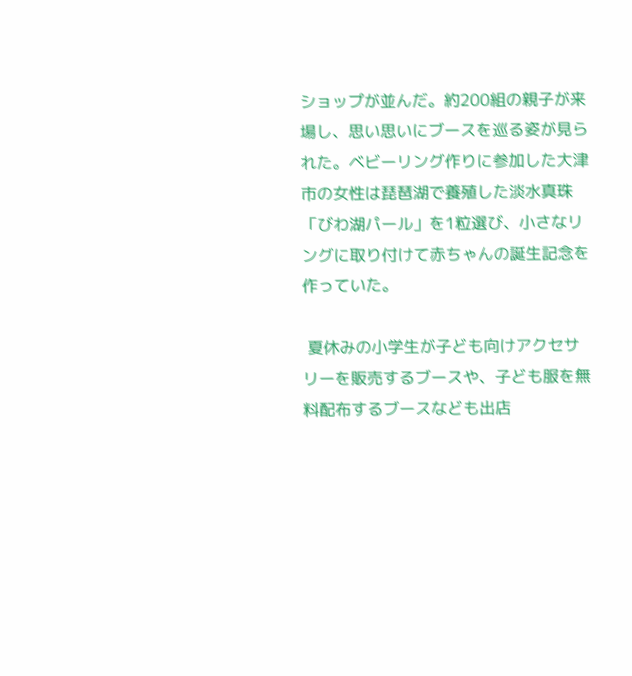ショップが並んだ。約200組の親子が来場し、思い思いにブースを巡る姿が見られた。ベビーリング作りに参加した大津市の女性は琵琶湖で養殖した淡水真珠「びわ湖パール」を1粒選び、小さなリングに取り付けて赤ちゃんの誕生記念を作っていた。

 夏休みの小学生が子ども向けアクセサリーを販売するブースや、子ども服を無料配布するブースなども出店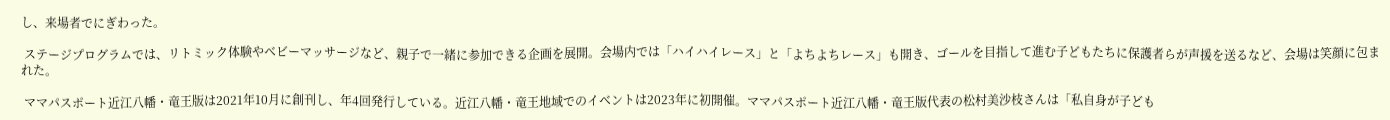し、来場者でにぎわった。

 ステージプログラムでは、リトミック体験やベビーマッサージなど、親子で一緒に参加できる企画を展開。会場内では「ハイハイレース」と「よちよちレース」も開き、ゴールを目指して進む子どもたちに保護者らが声援を送るなど、会場は笑顔に包まれた。

 ママパスポート近江八幡・竜王版は2021年10月に創刊し、年4回発行している。近江八幡・竜王地域でのイベントは2023年に初開催。ママパスポート近江八幡・竜王版代表の松村美沙枝さんは「私自身が子ども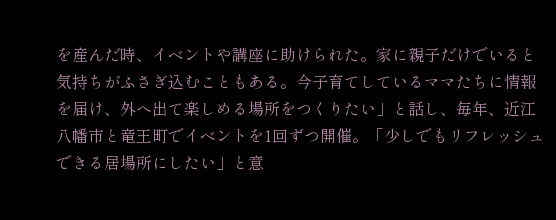を産んだ時、イベントや講座に助けられた。家に親子だけでいると気持ちがふさぎ込むこともある。今子育てしているママたちに情報を届け、外へ出て楽しめる場所をつくりたい」と話し、毎年、近江八幡市と竜王町でイベントを1回ずつ開催。「少しでもリフレッシュできる居場所にしたい」と意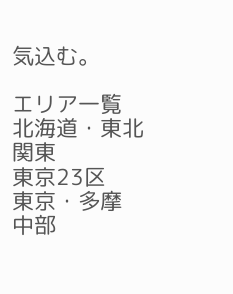気込む。

エリア一覧
北海道・東北
関東
東京23区
東京・多摩
中部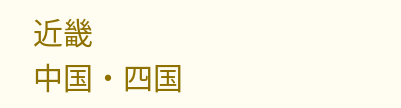近畿
中国・四国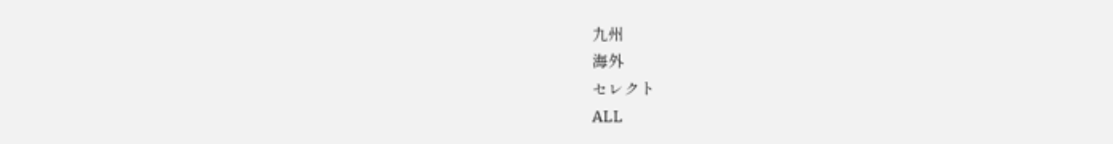九州
海外
セレクト
ALL